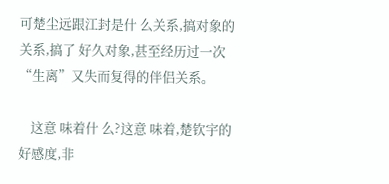可楚尘远跟江封是什 么关系,搞对象的关系,搞了 好久对象,甚至经历过一次“生离”又失而复得的伴侣关系。

    这意 味着什 么?这意 味着,楚钦宇的好感度,非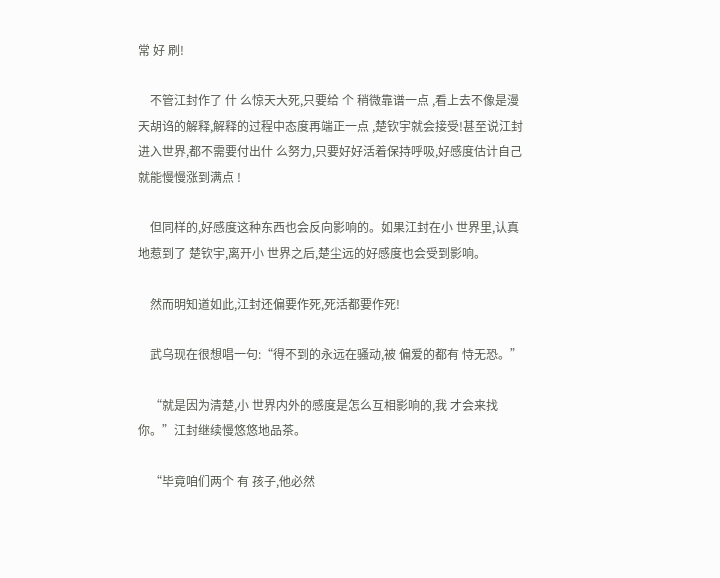常 好 刷!

    不管江封作了 什 么惊天大死,只要给 个 稍微靠谱一点 ,看上去不像是漫天胡诌的解释,解释的过程中态度再端正一点 ,楚钦宇就会接受!甚至说江封进入世界,都不需要付出什 么努力,只要好好活着保持呼吸,好感度估计自己就能慢慢涨到满点 !

    但同样的,好感度这种东西也会反向影响的。如果江封在小 世界里,认真地惹到了 楚钦宇,离开小 世界之后,楚尘远的好感度也会受到影响。

    然而明知道如此,江封还偏要作死,死活都要作死!

    武乌现在很想唱一句:“得不到的永远在骚动,被 偏爱的都有 恃无恐。”

    “就是因为清楚,小 世界内外的感度是怎么互相影响的,我 才会来找你。”江封继续慢悠悠地品茶。

    “毕竟咱们两个 有 孩子,他必然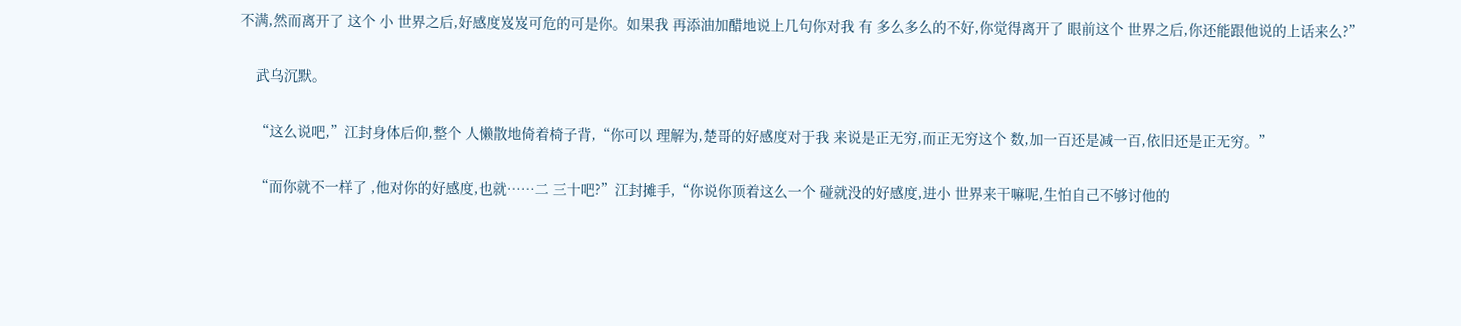不满,然而离开了 这个 小 世界之后,好感度岌岌可危的可是你。如果我 再添油加醋地说上几句你对我 有 多么多么的不好,你觉得离开了 眼前这个 世界之后,你还能跟他说的上话来么?”

    武乌沉默。

    “这么说吧,”江封身体后仰,整个 人懒散地倚着椅子背,“你可以 理解为,楚哥的好感度对于我 来说是正无穷,而正无穷这个 数,加一百还是减一百,依旧还是正无穷。”

    “而你就不一样了 ,他对你的好感度,也就……二 三十吧?”江封摊手,“你说你顶着这么一个 碰就没的好感度,进小 世界来干嘛呢,生怕自己不够讨他的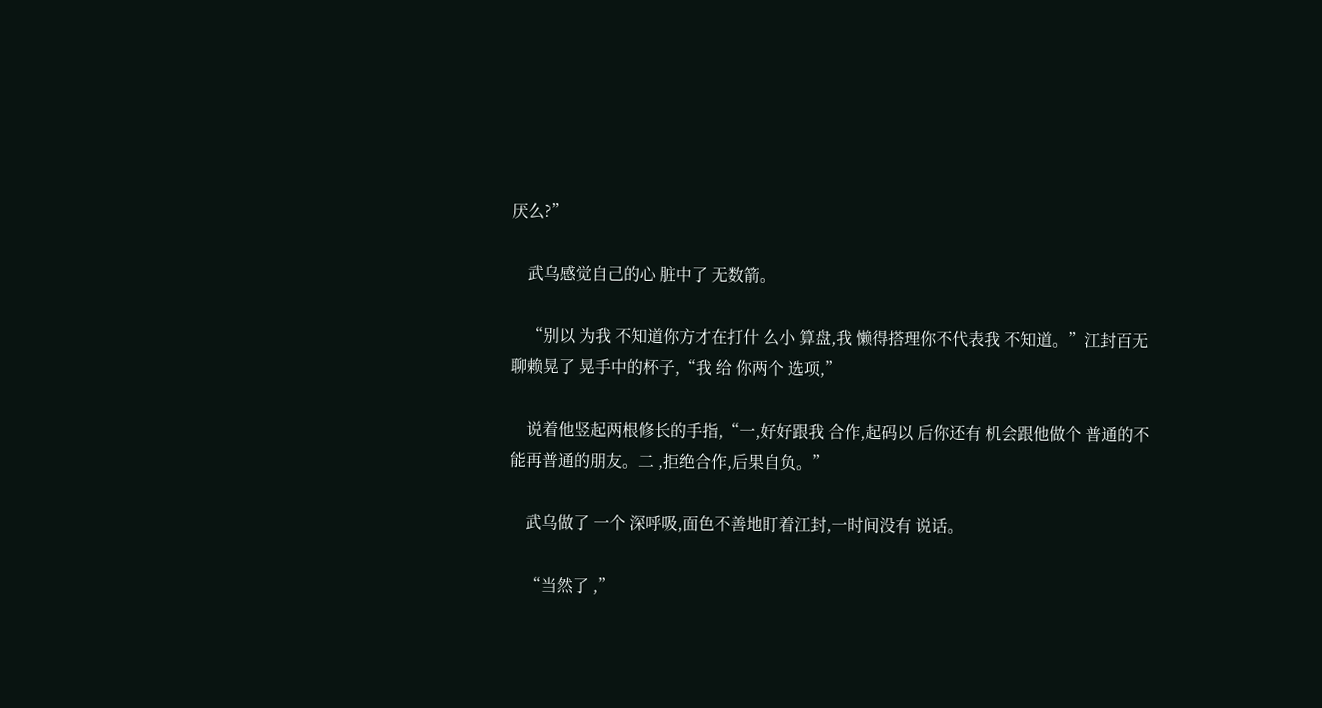厌么?”

    武乌感觉自己的心 脏中了 无数箭。

    “别以 为我 不知道你方才在打什 么小 算盘,我 懒得搭理你不代表我 不知道。”江封百无聊赖晃了 晃手中的杯子,“我 给 你两个 选项,”

    说着他竖起两根修长的手指,“一,好好跟我 合作,起码以 后你还有 机会跟他做个 普通的不能再普通的朋友。二 ,拒绝合作,后果自负。”

    武乌做了 一个 深呼吸,面色不善地盯着江封,一时间没有 说话。

    “当然了 ,”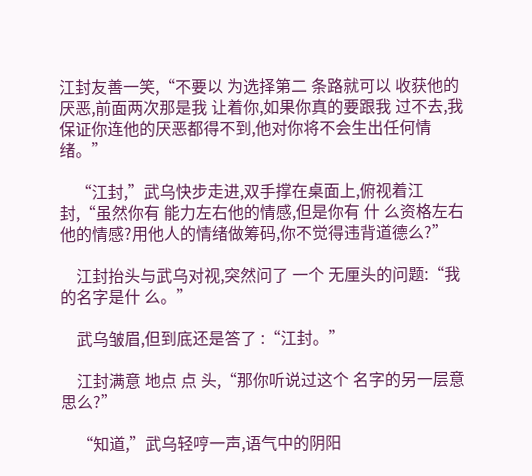江封友善一笑,“不要以 为选择第二 条路就可以 收获他的厌恶,前面两次那是我 让着你,如果你真的要跟我 过不去,我 保证你连他的厌恶都得不到,他对你将不会生出任何情绪。”

    “江封,”武乌快步走进,双手撑在桌面上,俯视着江封,“虽然你有 能力左右他的情感,但是你有 什 么资格左右他的情感?用他人的情绪做筹码,你不觉得违背道德么?”

    江封抬头与武乌对视,突然问了 一个 无厘头的问题:“我 的名字是什 么。”

    武乌皱眉,但到底还是答了 :“江封。”

    江封满意 地点 点 头,“那你听说过这个 名字的另一层意 思么?”

    “知道,”武乌轻哼一声,语气中的阴阳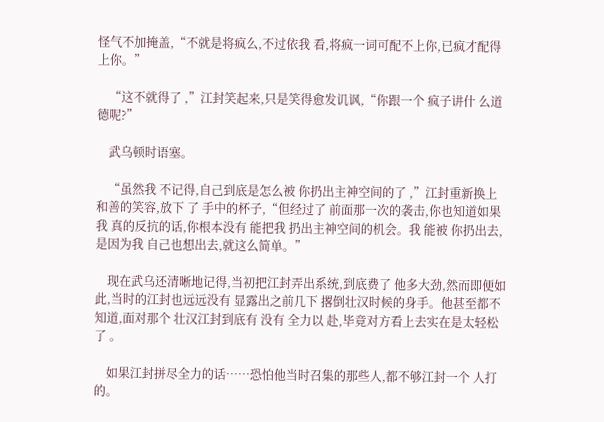怪气不加掩盖,“不就是将疯么,不过依我 看,将疯一词可配不上你,已疯才配得上你。”

    “这不就得了 ,”江封笑起来,只是笑得愈发讥讽,“你跟一个 疯子讲什 么道德呢?”

    武乌顿时语塞。

    “虽然我 不记得,自己到底是怎么被 你扔出主神空间的了 ,”江封重新换上和善的笑容,放下 了 手中的杯子,“但经过了 前面那一次的袭击,你也知道如果我 真的反抗的话,你根本没有 能把我 扔出主神空间的机会。我 能被 你扔出去,是因为我 自己也想出去,就这么简单。”

    现在武乌还清晰地记得,当初把江封弄出系统,到底费了 他多大劲,然而即便如此,当时的江封也远远没有 显露出之前几下 撂倒壮汉时候的身手。他甚至都不知道,面对那个 壮汉江封到底有 没有 全力以 赴,毕竟对方看上去实在是太轻松了 。

    如果江封拼尽全力的话……恐怕他当时召集的那些人,都不够江封一个 人打的。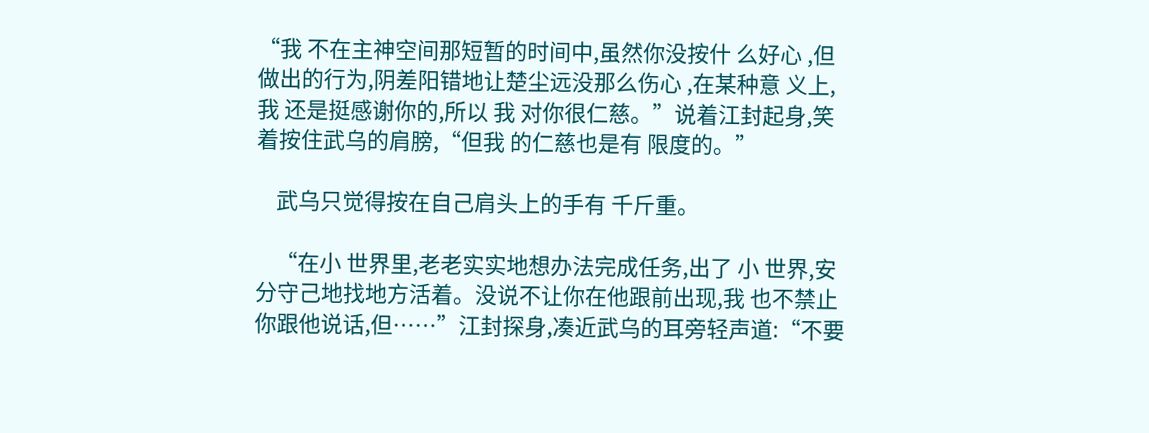“我 不在主神空间那短暂的时间中,虽然你没按什 么好心 ,但做出的行为,阴差阳错地让楚尘远没那么伤心 ,在某种意 义上,我 还是挺感谢你的,所以 我 对你很仁慈。”说着江封起身,笑着按住武乌的肩膀,“但我 的仁慈也是有 限度的。”

    武乌只觉得按在自己肩头上的手有 千斤重。

    “在小 世界里,老老实实地想办法完成任务,出了 小 世界,安分守己地找地方活着。没说不让你在他跟前出现,我 也不禁止你跟他说话,但……”江封探身,凑近武乌的耳旁轻声道:“不要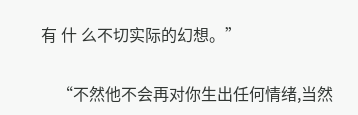有 什 么不切实际的幻想。”

    “不然他不会再对你生出任何情绪,当然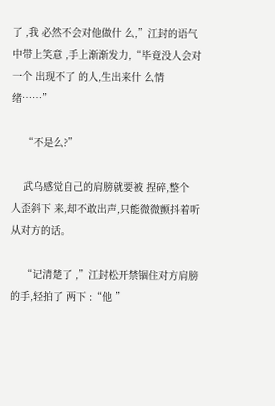了 ,我 必然不会对他做什 么,”江封的语气中带上笑意 ,手上渐渐发力,“毕竟没人会对一个 出现不了 的人,生出来什 么情绪……”

    “不是么?”

    武乌感觉自己的肩膀就要被 捏碎,整个 人歪斜下 来,却不敢出声,只能微微颤抖着听从对方的话。

    “记清楚了 ,”江封松开禁锢住对方肩膀的手,轻拍了 两下 :“他 ”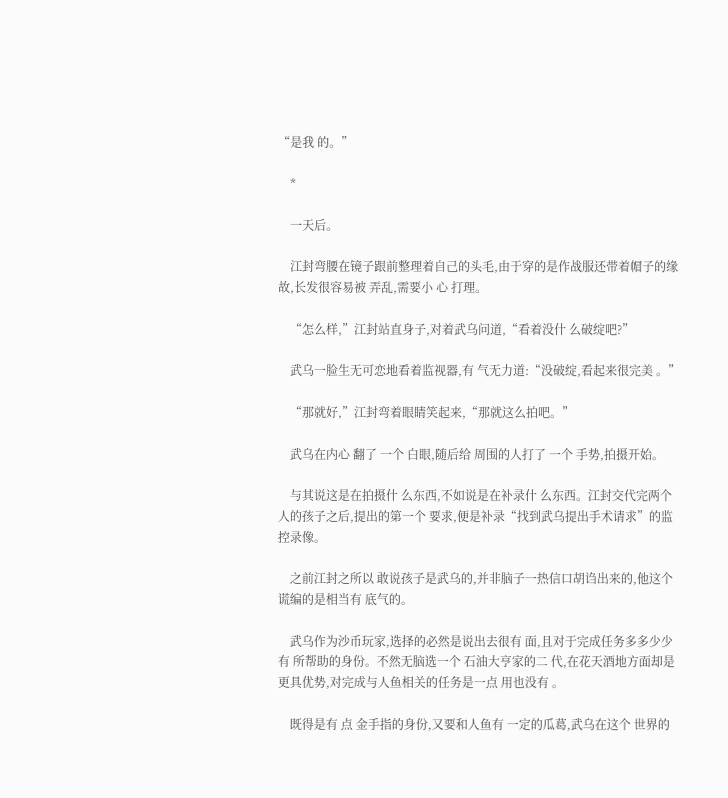“是我 的。”

    *

    一天后。

    江封弯腰在镜子跟前整理着自己的头毛,由于穿的是作战服还带着帽子的缘故,长发很容易被 弄乱,需要小 心 打理。

    “怎么样,”江封站直身子,对着武乌问道,“看着没什 么破绽吧?”

    武乌一脸生无可恋地看着监视器,有 气无力道:“没破绽,看起来很完美 。”

    “那就好,”江封弯着眼睛笑起来,“那就这么拍吧。”

    武乌在内心 翻了 一个 白眼,随后给 周围的人打了 一个 手势,拍摄开始。

    与其说这是在拍摄什 么东西,不如说是在补录什 么东西。江封交代完两个 人的孩子之后,提出的第一个 要求,便是补录“找到武乌提出手术请求”的监控录像。

    之前江封之所以 敢说孩子是武乌的,并非脑子一热信口胡诌出来的,他这个 谎编的是相当有 底气的。

    武乌作为沙币玩家,选择的必然是说出去很有 面,且对于完成任务多多少少有 所帮助的身份。不然无脑选一个 石油大亨家的二 代,在花天酒地方面却是更具优势,对完成与人鱼相关的任务是一点 用也没有 。

    既得是有 点 金手指的身份,又要和人鱼有 一定的瓜葛,武乌在这个 世界的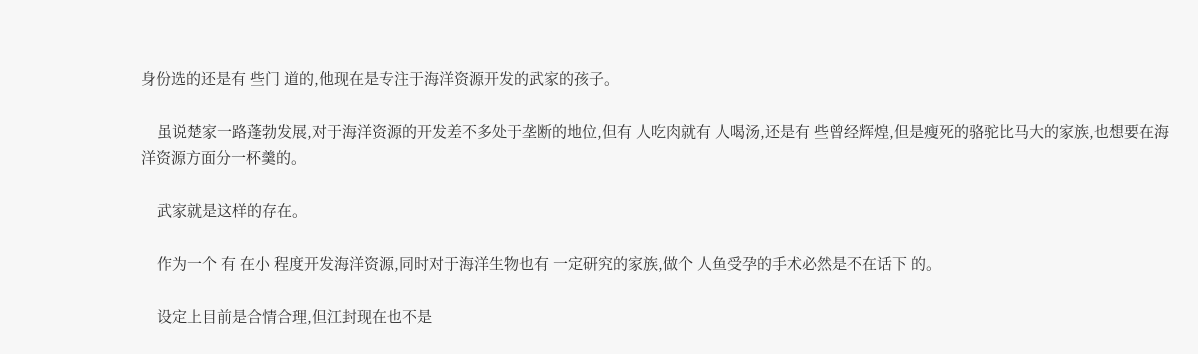身份选的还是有 些门 道的,他现在是专注于海洋资源开发的武家的孩子。

    虽说楚家一路蓬勃发展,对于海洋资源的开发差不多处于垄断的地位,但有 人吃肉就有 人喝汤,还是有 些曾经辉煌,但是瘦死的骆驼比马大的家族,也想要在海洋资源方面分一杯羹的。

    武家就是这样的存在。

    作为一个 有 在小 程度开发海洋资源,同时对于海洋生物也有 一定研究的家族,做个 人鱼受孕的手术必然是不在话下 的。

    设定上目前是合情合理,但江封现在也不是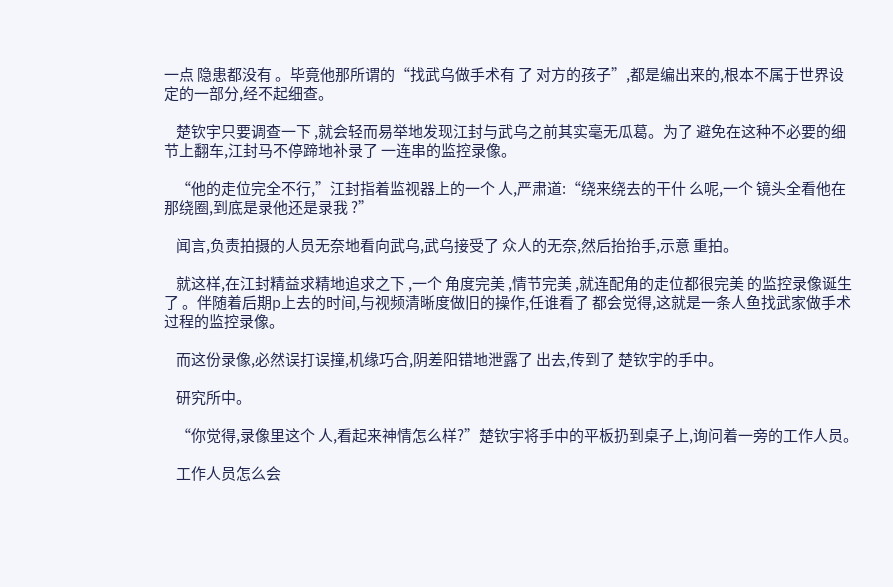一点 隐患都没有 。毕竟他那所谓的“找武乌做手术有 了 对方的孩子”,都是编出来的,根本不属于世界设定的一部分,经不起细查。

    楚钦宇只要调查一下 ,就会轻而易举地发现江封与武乌之前其实毫无瓜葛。为了 避免在这种不必要的细节上翻车,江封马不停蹄地补录了 一连串的监控录像。

    “他的走位完全不行,”江封指着监视器上的一个 人,严肃道:“绕来绕去的干什 么呢,一个 镜头全看他在那绕圈,到底是录他还是录我 ?”

    闻言,负责拍摄的人员无奈地看向武乌,武乌接受了 众人的无奈,然后抬抬手,示意 重拍。

    就这样,在江封精益求精地追求之下 ,一个 角度完美 ,情节完美 ,就连配角的走位都很完美 的监控录像诞生了 。伴随着后期p上去的时间,与视频清晰度做旧的操作,任谁看了 都会觉得,这就是一条人鱼找武家做手术过程的监控录像。

    而这份录像,必然误打误撞,机缘巧合,阴差阳错地泄露了 出去,传到了 楚钦宇的手中。

    研究所中。

    “你觉得,录像里这个 人,看起来神情怎么样?”楚钦宇将手中的平板扔到桌子上,询问着一旁的工作人员。

    工作人员怎么会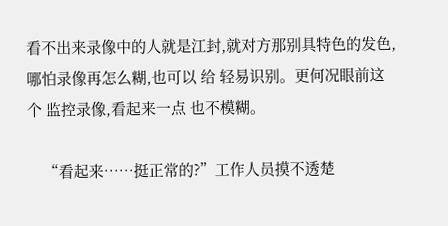看不出来录像中的人就是江封,就对方那别具特色的发色,哪怕录像再怎么糊,也可以 给 轻易识别。更何况眼前这个 监控录像,看起来一点 也不模糊。

    “看起来……挺正常的?”工作人员摸不透楚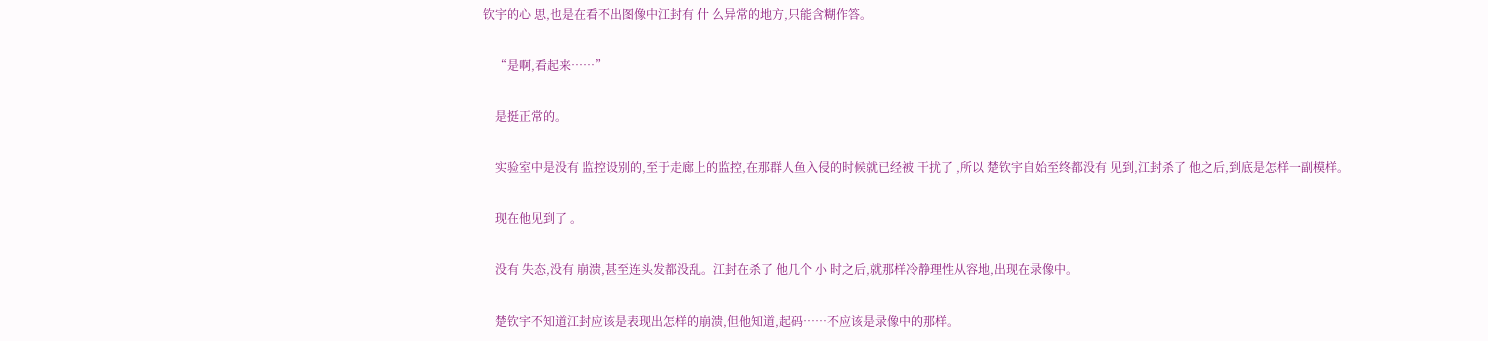钦宇的心 思,也是在看不出图像中江封有 什 么异常的地方,只能含糊作答。

    “是啊,看起来……”

    是挺正常的。

    实验室中是没有 监控设别的,至于走廊上的监控,在那群人鱼入侵的时候就已经被 干扰了 ,所以 楚钦宇自始至终都没有 见到,江封杀了 他之后,到底是怎样一副模样。

    现在他见到了 。

    没有 失态,没有 崩溃,甚至连头发都没乱。江封在杀了 他几个 小 时之后,就那样冷静理性从容地,出现在录像中。

    楚钦宇不知道江封应该是表现出怎样的崩溃,但他知道,起码……不应该是录像中的那样。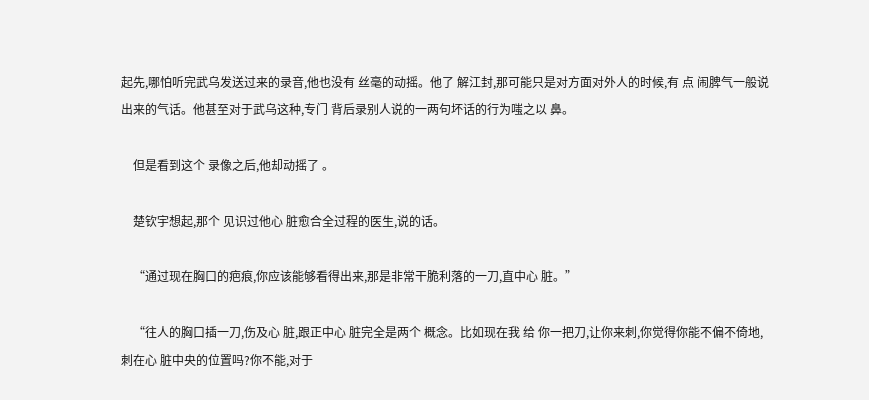起先,哪怕听完武乌发送过来的录音,他也没有 丝毫的动摇。他了 解江封,那可能只是对方面对外人的时候,有 点 闹脾气一般说出来的气话。他甚至对于武乌这种,专门 背后录别人说的一两句坏话的行为嗤之以 鼻。

    但是看到这个 录像之后,他却动摇了 。

    楚钦宇想起,那个 见识过他心 脏愈合全过程的医生,说的话。

    “通过现在胸口的疤痕,你应该能够看得出来,那是非常干脆利落的一刀,直中心 脏。”

    “往人的胸口插一刀,伤及心 脏,跟正中心 脏完全是两个 概念。比如现在我 给 你一把刀,让你来刺,你觉得你能不偏不倚地,刺在心 脏中央的位置吗?你不能,对于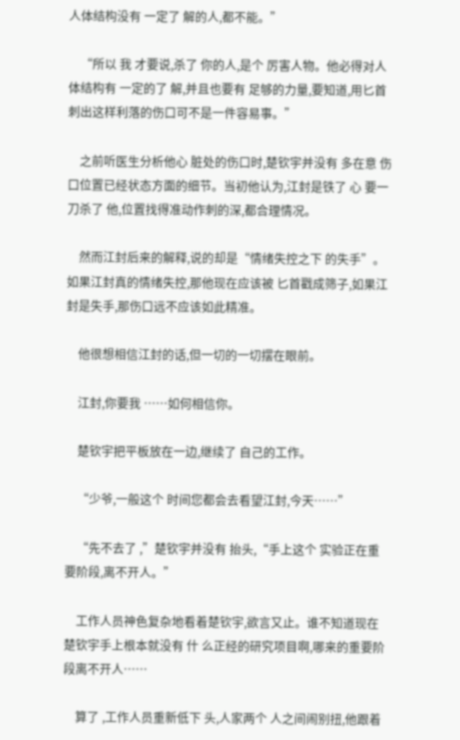人体结构没有 一定了 解的人,都不能。”

    “所以 我 才要说,杀了 你的人,是个 厉害人物。他必得对人体结构有 一定的了 解,并且也要有 足够的力量,要知道,用匕首刺出这样利落的伤口可不是一件容易事。”

    之前听医生分析他心 脏处的伤口时,楚钦宇并没有 多在意 伤口位置已经状态方面的细节。当初他认为,江封是铁了 心 要一刀杀了 他,位置找得准动作刺的深,都合理情况。

    然而江封后来的解释,说的却是“情绪失控之下 的失手”。如果江封真的情绪失控,那他现在应该被 匕首戳成筛子,如果江封是失手,那伤口远不应该如此精准。

    他很想相信江封的话,但一切的一切摆在眼前。

    江封,你要我 ……如何相信你。

    楚钦宇把平板放在一边,继续了 自己的工作。

    “少爷,一般这个 时间您都会去看望江封,今天……”

    “先不去了 ,”楚钦宇并没有 抬头,“手上这个 实验正在重要阶段,离不开人。”

    工作人员神色复杂地看着楚钦宇,欲言又止。谁不知道现在楚钦宇手上根本就没有 什 么正经的研究项目啊,哪来的重要阶段离不开人……

    算了 ,工作人员重新低下 头,人家两个 人之间闹别扭,他跟着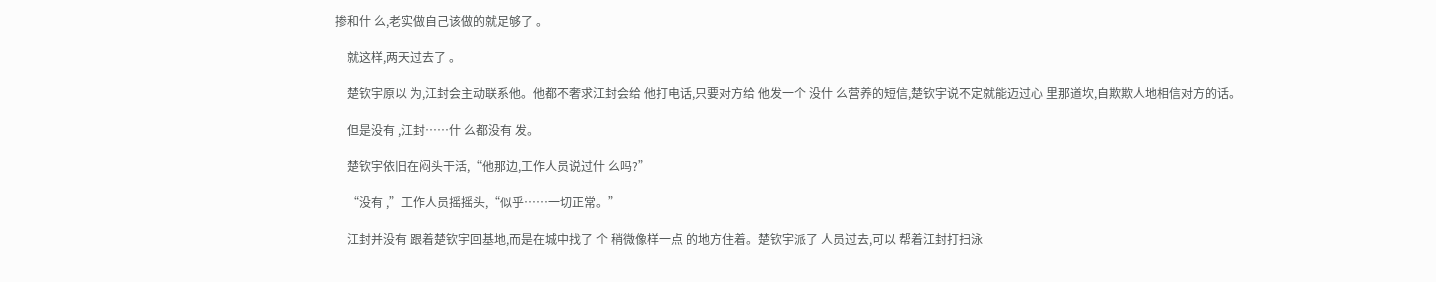掺和什 么,老实做自己该做的就足够了 。

    就这样,两天过去了 。

    楚钦宇原以 为,江封会主动联系他。他都不奢求江封会给 他打电话,只要对方给 他发一个 没什 么营养的短信,楚钦宇说不定就能迈过心 里那道坎,自欺欺人地相信对方的话。

    但是没有 ,江封……什 么都没有 发。

    楚钦宇依旧在闷头干活,“他那边,工作人员说过什 么吗?”

    “没有 ,”工作人员摇摇头,“似乎……一切正常。”

    江封并没有 跟着楚钦宇回基地,而是在城中找了 个 稍微像样一点 的地方住着。楚钦宇派了 人员过去,可以 帮着江封打扫泳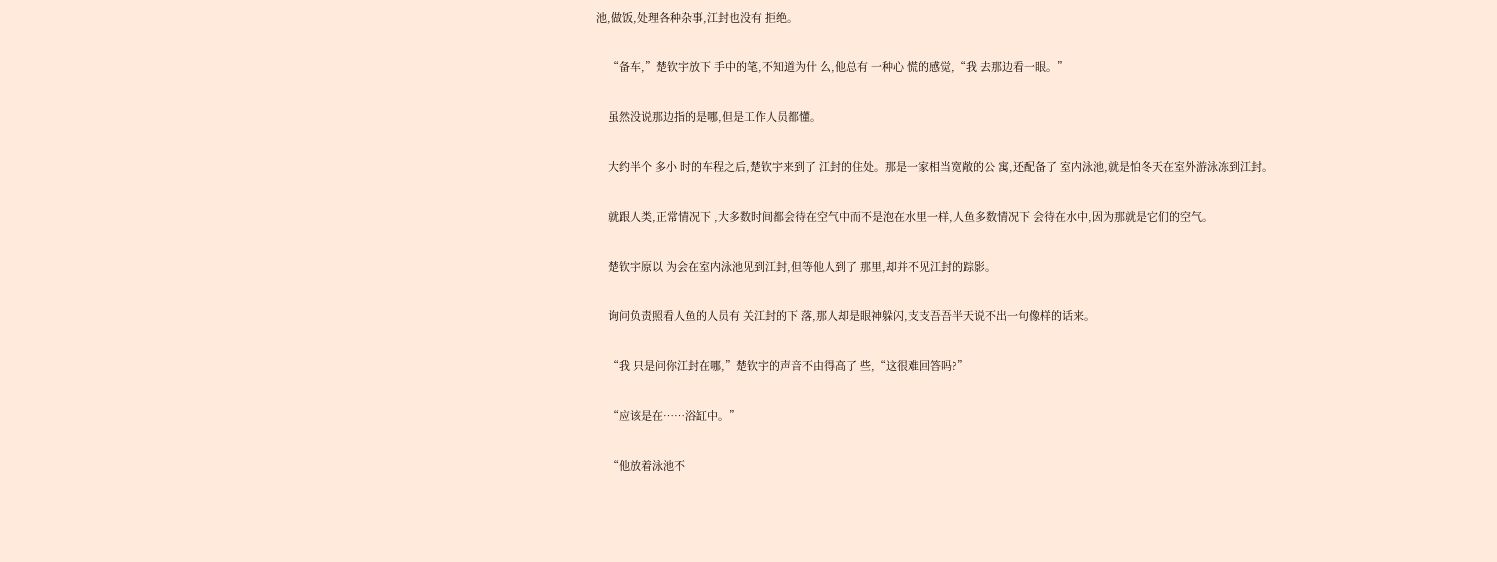池,做饭,处理各种杂事,江封也没有 拒绝。

    “备车,”楚钦宇放下 手中的笔,不知道为什 么,他总有 一种心 慌的感觉,“我 去那边看一眼。”

    虽然没说那边指的是哪,但是工作人员都懂。

    大约半个 多小 时的车程之后,楚钦宇来到了 江封的住处。那是一家相当宽敞的公 寓,还配备了 室内泳池,就是怕冬天在室外游泳冻到江封。

    就跟人类,正常情况下 ,大多数时间都会待在空气中而不是泡在水里一样,人鱼多数情况下 会待在水中,因为那就是它们的空气。

    楚钦宇原以 为会在室内泳池见到江封,但等他人到了 那里,却并不见江封的踪影。

    询问负责照看人鱼的人员有 关江封的下 落,那人却是眼神躲闪,支支吾吾半天说不出一句像样的话来。

    “我 只是问你江封在哪,”楚钦宇的声音不由得高了 些,“这很难回答吗?”

    “应该是在……浴缸中。”

    “他放着泳池不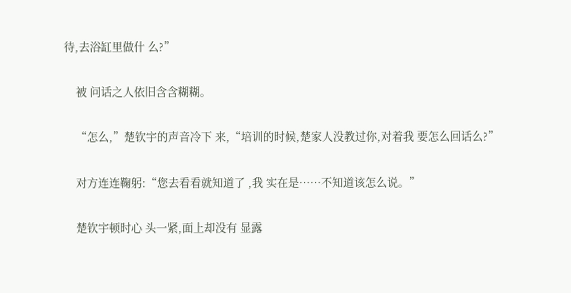待,去浴缸里做什 么?”

    被 问话之人依旧含含糊糊。

    “怎么,”楚钦宇的声音冷下 来,“培训的时候,楚家人没教过你,对着我 要怎么回话么?”

    对方连连鞠躬:“您去看看就知道了 ,我 实在是……不知道该怎么说。”

    楚钦宇顿时心 头一紧,面上却没有 显露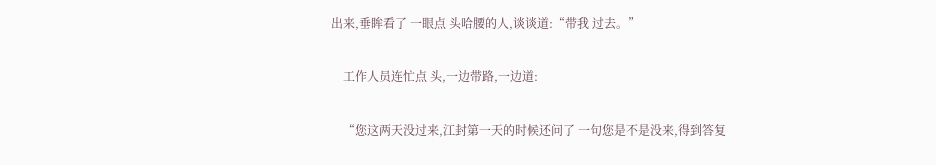出来,垂眸看了 一眼点 头哈腰的人,谈谈道:“带我 过去。”

    工作人员连忙点 头,一边带路,一边道:

    “您这两天没过来,江封第一天的时候还问了 一句您是不是没来,得到答复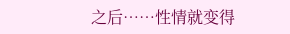之后……性情就变得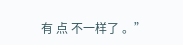有 点 不一样了 。”